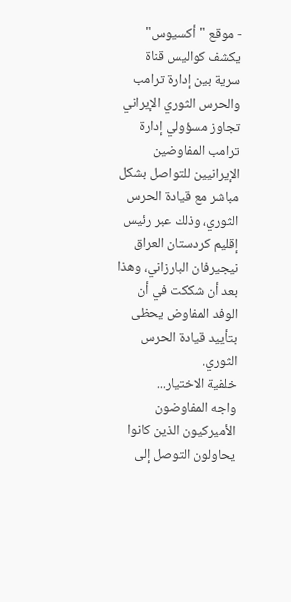- موقع "أكسيوس" يكشف كواليس قناة سرية بين إدارة ترامب والحرس الثوري الإيراني
تجاوز مسؤولي إدارة ترامب المفاوضين الإيرانيين للتواصل بشكل مباشر مع قيادة الحرس الثوري، وذلك عبر رئيس إقليم كردستان العراق نيجيرفان البارزاني، وهذا بعد أن شككت في أن الوفد المفاوض يحظى بتأييد قيادة الحرس الثوري.
خلفية الاختيار...
واجه المفاوضون الأميركيون الذين كانوا يحاولون التوصل إلى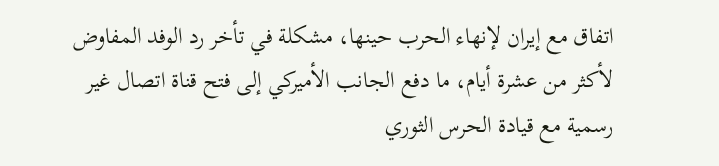اتفاق مع إيران لإنهاء الحرب حينها، مشكلة في تأخر رد الوفد المفاوض لأكثر من عشرة أيام، ما دفع الجانب الأميركي إلى فتح قناة اتصال غير رسمية مع قيادة الحرس الثوري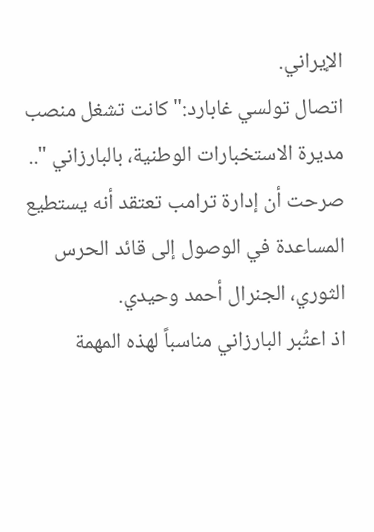الإيراني.
اتصال تولسي غابارد:" كانت تشغل منصب مديرة الاستخبارات الوطنية، بالبارزاني "..
صرحت أن إدارة ترامب تعتقد أنه يستطيع المساعدة في الوصول إلى قائد الحرس الثوري، الجنرال أحمد وحيدي.
اذ اعتُبر البارزاني مناسباً لهذه المهمة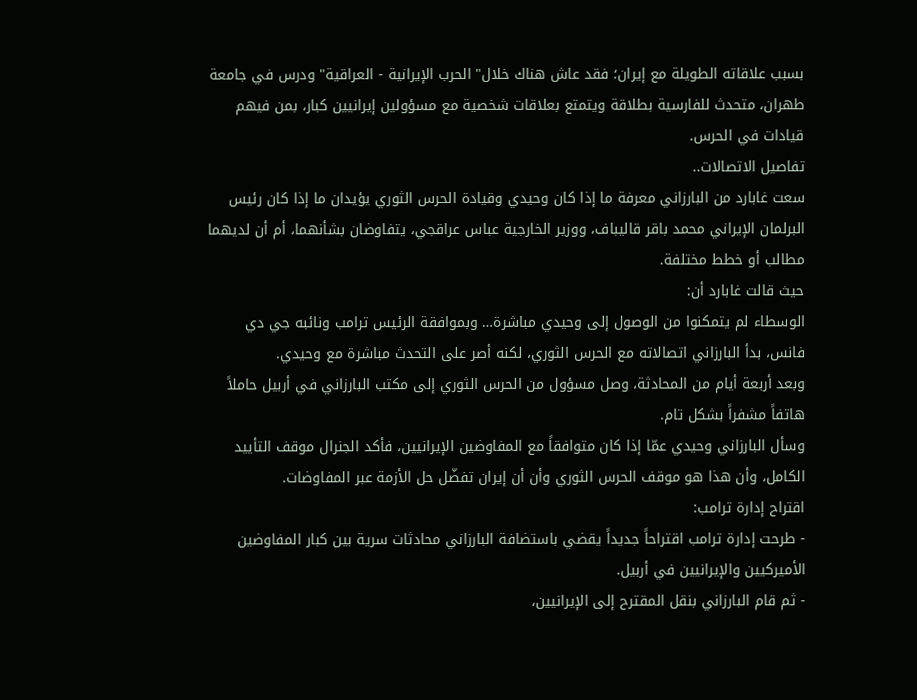بسبب علاقاته الطويلة مع إيران؛ فقد عاش هناك خلال" الحرب الإيرانية - العراقية" ودرس في جامعة طهران، متحدث للفارسية بطلاقة ويتمتع بعلاقات شخصية مع مسؤولين إيرانيين كبار، بمن فيهم قيادات في الحرس.
تفاصيل الاتصالات..
سعت غابارد من البارزاني معرفة ما إذا كان وحيدي وقيادة الحرس الثوري يؤيدان ما إذا كان رئيس البرلمان الإيراني محمد باقر قاليباف، ووزير الخارجية عباس عراقجي، يتفاوضان بشأنهما، أم أن لديهما مطالب أو خطط مختلفة.
حيث قالت غابارد أن:
الوسطاء لم يتمكنوا من الوصول إلى وحيدي مباشرة… وبموافقة الرئيس ترامب ونائبه جي دي فانس، بدأ البارزاني اتصالاته مع الحرس الثوري، لكنه أصر على التحدث مباشرة مع وحيدي.
وبعد أربعة أيام من المحادثة، وصل مسؤول من الحرس الثوري إلى مكتب البارزاني في أربيل حاملاً هاتفاً مشفراً بشكل تام.
وسأل البارزاني وحيدي عمّا إذا كان متوافقاً مع المفاوضين الإيرانيين، فأكد الجنرال موقف التأييد الكامل، وأن هذا هو موقف الحرس الثوري وأن أن إيران تفضّل حل الأزمة عبر المفاوضات.
اقتراح إدارة ترامب:
- طرحت إدارة ترامب اقتراحاً جديداً يقضي باستضافة البارزاني محادثات سرية بين كبار المفاوضين الأميركيين والإيرانيين في أربيل.
- ثم قام البارزاني بنقل المقترح إلى الإيرانيين،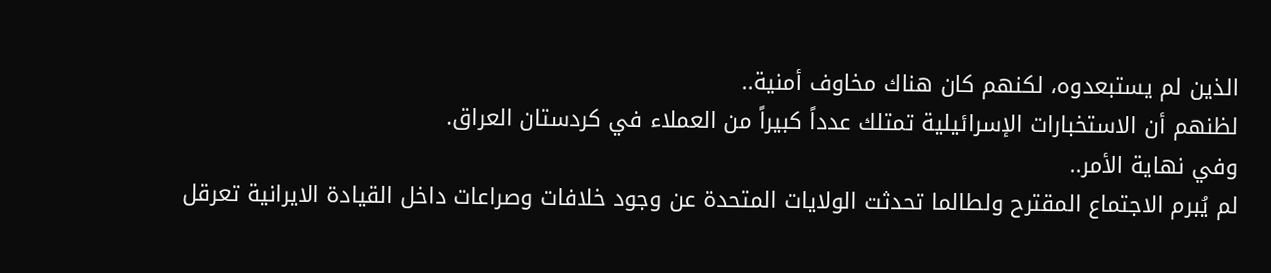الذين لم يستبعدوه، لكنهم كان هناك مخاوف أمنية..
لظنهم أن الاستخبارات الإسرائيلية تمتلك عدداً كبيراً من العملاء في كردستان العراق.
وفي نهاية الأمر..
لم يُبرم الاجتماع المقترح ولطالما تحدثت الولايات المتحدة عن وجود خلافات وصراعات داخل القيادة الايرانية تعرقل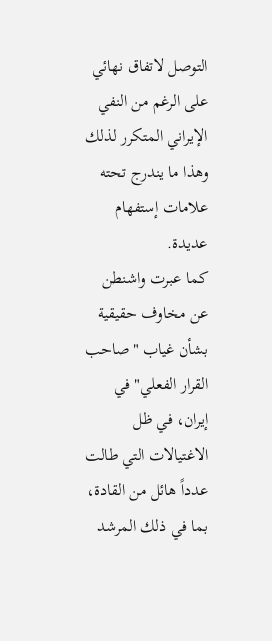التوصل لاتفاق نهائي على الرغم من النفي الإيراني المتكرر لذلك وهذا ما يندرج تحته علامات إستفهام عديدة.
كما عبرت واشنطن عن مخاوف حقيقية بشأن غياب "صاحب القرار الفعلي" في إيران، في ظل الاغتيالات التي طالت عدداً هائل من القادة، بما في ذلك المرشد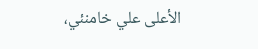الأعلى علي خامنئي،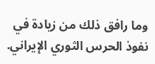وما رافق ذلك من زيادة في نفوذ الحرس الثوري الإيراني.